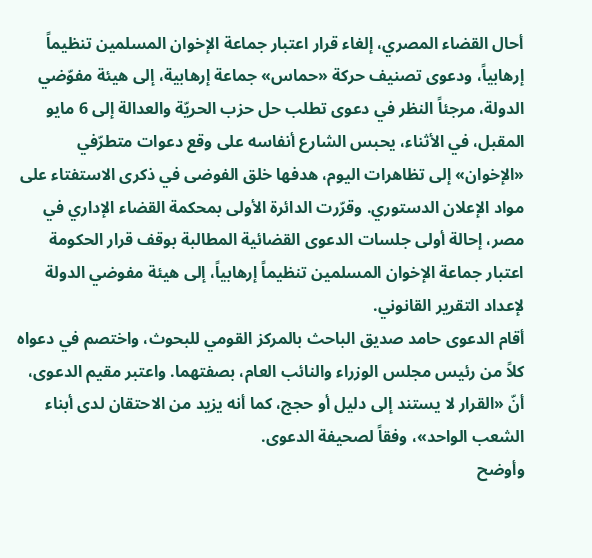أحال القضاء المصري، إلغاء قرار اعتبار جماعة الإخوان المسلمين تنظيماً إرهابياً، ودعوى تصنيف حركة «حماس» جماعة إرهابية، إلى هيئة مفوّضي الدولة، مرجئاً النظر في دعوى تطلب حل حزب الحريّة والعدالة إلى 6 مايو المقبل، في الأثناء، يحبس الشارع أنفاسه على وقع دعوات متطرّفي «الإخوان» إلى تظاهرات اليوم، هدفها خلق الفوضى في ذكرى الاستفتاء على مواد الإعلان الدستوري. وقرّرت الدائرة الأولى بمحكمة القضاء الإداري في مصر، إحالة أولى جلسات الدعوى القضائية المطالبة بوقف قرار الحكومة اعتبار جماعة الإخوان المسلمين تنظيماً إرهابياً، إلى هيئة مفوضي الدولة لإعداد التقرير القانوني.
أقام الدعوى حامد صديق الباحث بالمركز القومي للبحوث، واختصم في دعواه كلاً من رئيس مجلس الوزراء والنائب العام، بصفتهما. واعتبر مقيم الدعوى، أنّ «القرار لا يستند إلى دليل أو حجج، كما أنه يزيد من الاحتقان لدى أبناء الشعب الواحد»، وفقاً لصحيفة الدعوى.
وأوضح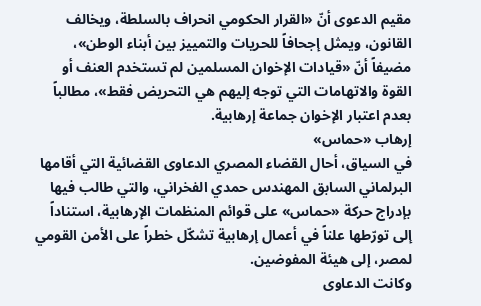مقيم الدعوى أنّ «القرار الحكومي انحراف بالسلطة، ويخالف القانون، ويمثل إجحافاً للحريات والتمييز بين أبناء الوطن»، مضيفاً أنّ «قيادات الإخوان المسلمين لم تستخدم العنف أو القوة والاتهامات التي توجه إليهم هي التحريض فقط»، مطالباً بعدم اعتبار الإخوان جماعة إرهابية.
إرهاب «حماس»
في السياق، أحال القضاء المصري الدعاوى القضائية التي أقامها البرلماني السابق المهندس حمدي الفخراني، والتي طالب فيها بإدراج حركة «حماس» على قوائم المنظمات الإرهابية، استناداً إلى تورّطها علناً في أعمال إرهابية تشكّل خطراً على الأمن القومي لمصر، إلى هيئة المفوضين.
وكانت الدعاوى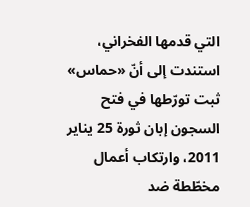التي قدمها الفخراني، استندت إلى أنّ «حماس» ثبت تورّطها في فتح السجون إبان ثورة 25 يناير 2011، وارتكاب أعمال مخطّطة ضد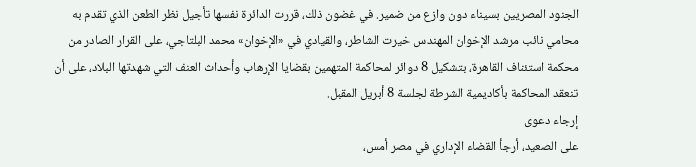الجنود المصريين بسيناء دون وازع من ضمير. في غضون ذلك، قررت الدائرة نفسها تأجيل نظر الطعن الذي تقدم به محامي نائب مرشد الإخوان المهندس خيرت الشاطر، والقيادي في «الإخوان» محمد البلتاجي، على القرار الصادر من محكمة استئناف القاهرة، بتشكيل 8 دوائر لمحاكمة المتهمين بقضايا الإرهاب وأحداث العنف التي شهدتها البلاد، على أن تنعقد المحاكمة بأكاديمية الشرطة لجلسة 8 أبريل المقبل.
إرجاء دعوى
على الصعيد، أرجأ القضاء الإداري في مصر أمس،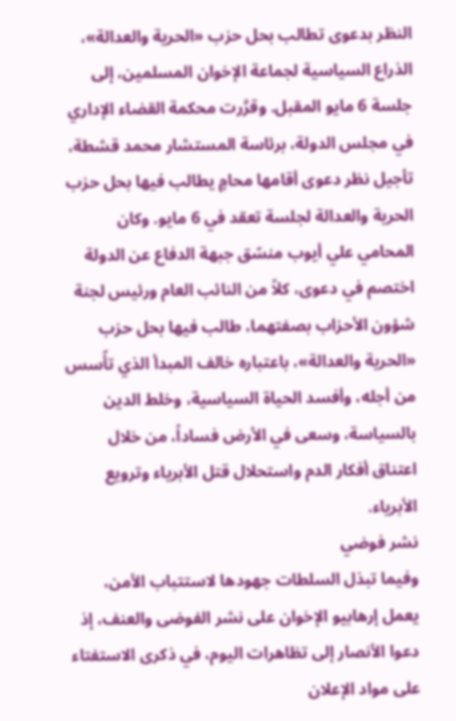النظر بدعوى تطالب بحل حزب «الحرية والعدالة»، الذراع السياسية لجماعة الإخوان المسلمين، إلى جلسة 6 مايو المقبل. وقرَّرت محكمة القضاء الإداري في مجلس الدولة، برئاسة المستشار محمد قشطة، تأجيل نظر دعوى أقامها محامٍ يطالب فيها بحل حزب الحرية والعدالة لجلسة تعقد في 6 مايو. وكان المحامي علي أيوب منسّق جبهة الدفاع عن الدولة اختصم في دعوى، كلاً من النائب العام ورئيس لجنة شؤون الأحزاب بصفتهما، طالب فيها بحل حزب «الحرية والعدالة»، باعتباره خالف المبدأ الذي تأّسس من أجله، وأفسد الحياة السياسية، وخلط الدين بالسياسة، وسعى في الأرض فساداً، من خلال اعتناق أفكار الدم واستحلال قتل الأبرياء وترويع الأبرياء.
نشر فوضي
وفيما تبذل السلطات جهودها لاستتباب الأمن، يعمل إرهابيو الإخوان على نشر الفوضى والعنف، إذ دعوا الأنصار إلى تظاهرات اليوم، في ذكرى الاستفتاء على مواد الإعلان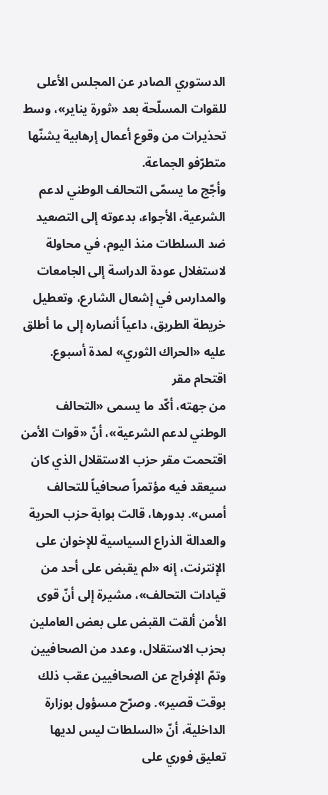الدستوري الصادر عن المجلس الأعلى للقوات المسلّحة بعد «ثورة يناير»، وسط تحذيرات من وقوع أعمال إرهابية يشنّها متطرّفو الجماعة.
وأجّج ما يسمّى التحالف الوطني لدعم الشرعية، الأجواء، بدعوته إلى التصعيد ضد السلطات منذ اليوم، في محاولة لاستغلال عودة الدراسة إلى الجامعات والمدارس في إشعال الشارع، وتعطيل خريطة الطريق، داعياً أنصاره إلى ما أطلق عليه «الحراك الثوري» لمدة أسبوع.
اقتحام مقر
من جهته، أكّد ما يسمى «التحالف الوطني لدعم الشرعية»، أنّ «قوات الأمن اقتحمت مقر حزب الاستقلال الذي كان سيعقد فيه مؤتمراً صحافياً للتحالف أمس». بدورها، قالت بوابة حزب الحرية والعدالة الذراع السياسية للإخوان على الإنترنت، إنه «لم يقبض على أحد من قيادات التحالف»، مشيرة إلى أنّ قوى الأمن ألقت القبض على بعض العاملين بحزب الاستقلال، وعدد من الصحافيين وتمّ الإفراج عن الصحافيين عقب ذلك بوقت قصير». وصرّح مسؤول بوزارة الداخلية، أنّ «السلطات ليس لديها تعليق فوري على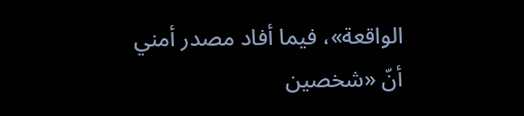الواقعة»، فيما أفاد مصدر أمني أنّ «شخصين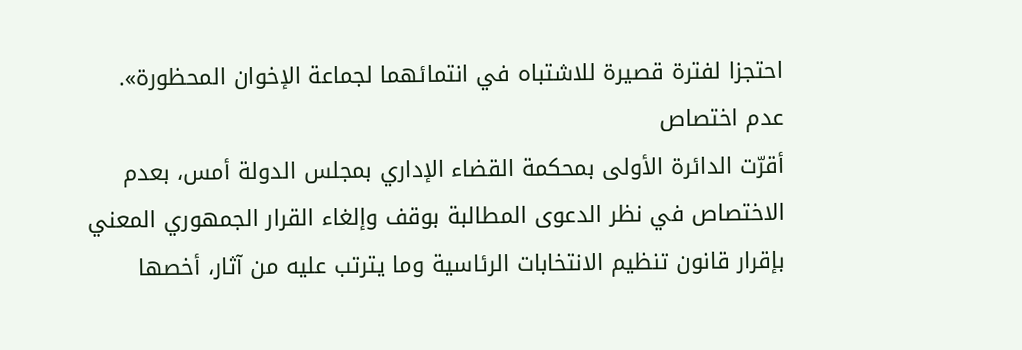احتجزا لفترة قصيرة للاشتباه في انتمائهما لجماعة الإخوان المحظورة».
عدم اختصاص
أقرّت الدائرة الأولى بمحكمة القضاء الإداري بمجلس الدولة أمس، بعدم الاختصاص في نظر الدعوى المطالبة بوقف وإلغاء القرار الجمهوري المعني بإقرار قانون تنظيم الانتخابات الرئاسية وما يترتب عليه من آثار، أخصها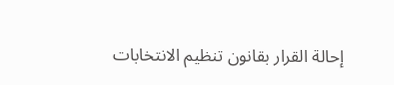إحالة القرار بقانون تنظيم الانتخابات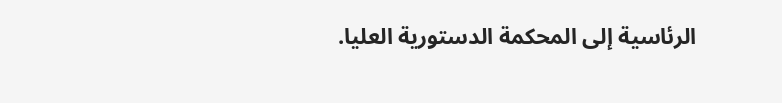الرئاسية إلى المحكمة الدستورية العليا.